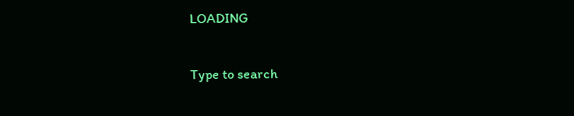LOADING

Type to search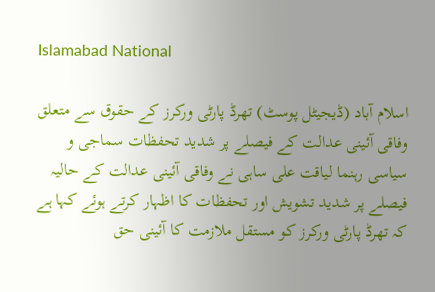Islamabad National

اسلام آباد (ڈیجیٹل پوسٹ) تھرڈ پارٹی ورکرز کے حقوق سے متعلق وفاقی آئینی عدالت کے فیصلے پر شدید تحفظات سماجی و سیاسی رہنما لیاقت علی ساہی نے وفاقی آئینی عدالت کے حالیہ فیصلے پر شدید تشویش اور تحفظات کا اظہار کرتے ہوئے کہا ہے کہ تھرڈ پارٹی ورکرز کو مستقل ملازمت کا آئینی حق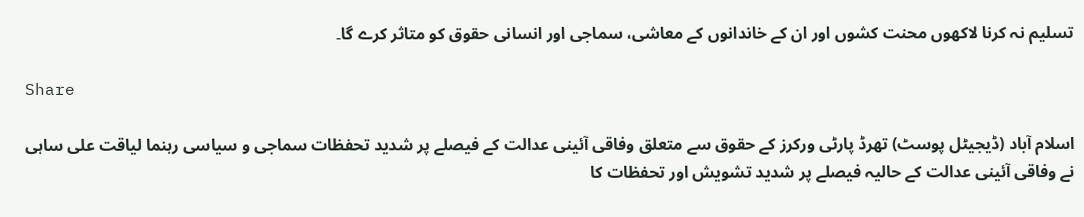تسلیم نہ کرنا لاکھوں محنت کشوں اور ان کے خاندانوں کے معاشی، سماجی اور انسانی حقوق کو متاثر کرے گا۔

Share

اسلام آباد (ڈیجیٹل پوسٹ) تھرڈ پارٹی ورکرز کے حقوق سے متعلق وفاقی آئینی عدالت کے فیصلے پر شدید تحفظات سماجی و سیاسی رہنما لیاقت علی ساہی نے وفاقی آئینی عدالت کے حالیہ فیصلے پر شدید تشویش اور تحفظات کا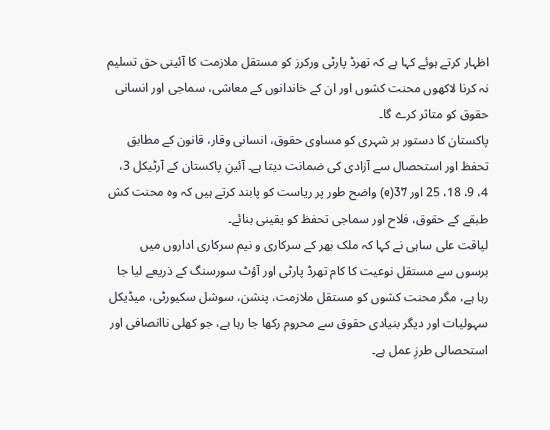اظہار کرتے ہوئے کہا ہے کہ تھرڈ پارٹی ورکرز کو مستقل ملازمت کا آئینی حق تسلیم نہ کرنا لاکھوں محنت کشوں اور ان کے خاندانوں کے معاشی، سماجی اور انسانی حقوق کو متاثر کرے گا۔
پاکستان کا دستور ہر شہری کو مساوی حقوق، انسانی وقار، قانون کے مطابق تحفظ اور استحصال سے آزادی کی ضمانت دیتا ہے۔ آئینِ پاکستان کے آرٹیکل 3، 4، 9، 18، 25 اور 37(e) واضح طور پر ریاست کو پابند کرتے ہیں کہ وہ محنت کش طبقے کے حقوق، فلاح اور سماجی تحفظ کو یقینی بنائے۔
لیاقت علی ساہی نے کہا کہ ملک بھر کے سرکاری و نیم سرکاری اداروں میں برسوں سے مستقل نوعیت کا کام تھرڈ پارٹی اور آؤٹ سورسنگ کے ذریعے لیا جا رہا ہے، مگر محنت کشوں کو مستقل ملازمت، پنشن، سوشل سکیورٹی، میڈیکل سہولیات اور دیگر بنیادی حقوق سے محروم رکھا جا رہا ہے، جو کھلی ناانصافی اور استحصالی طرزِ عمل ہے۔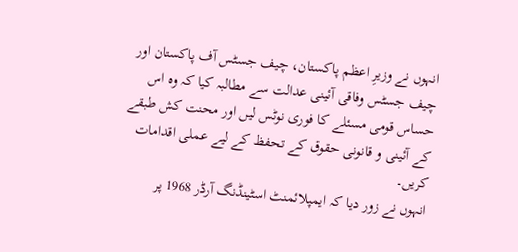انہوں نے وزیرِ اعظم پاکستان، چیف جسٹس آف پاکستان اور چیف جسٹس وفاقی آئینی عدالت سے مطالبہ کیا کہ وہ اس حساس قومی مسئلے کا فوری نوٹس لیں اور محنت کش طبقے کے آئینی و قانونی حقوق کے تحفظ کے لیے عملی اقدامات کریں۔
انہوں نے زور دیا کہ ایمپلائمنٹ اسٹینڈنگ آرڈر 1968 پر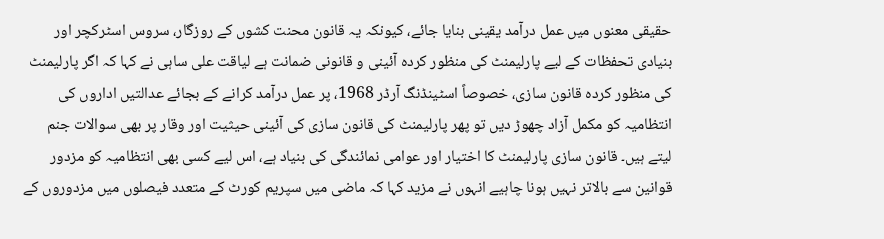حقیقی معنوں میں عمل درآمد یقینی بنایا جائے، کیونکہ یہ قانون محنت کشوں کے روزگار، سروس اسٹرکچر اور بنیادی تحفظات کے لیے پارلیمنٹ کی منظور کردہ آئینی و قانونی ضمانت ہے لیاقت علی ساہی نے کہا کہ اگر پارلیمنٹ کی منظور کردہ قانون سازی، خصوصاً اسٹینڈنگ آرڈر 1968، پر عمل درآمد کرانے کے بجائے عدالتیں اداروں کی انتظامیہ کو مکمل آزاد چھوڑ دیں تو پھر پارلیمنٹ کی قانون سازی کی آئینی حیثیت اور وقار پر بھی سوالات جنم لیتے ہیں۔ قانون سازی پارلیمنٹ کا اختیار اور عوامی نمائندگی کی بنیاد ہے، اس لیے کسی بھی انتظامیہ کو مزدور قوانین سے بالاتر نہیں ہونا چاہیے انہوں نے مزید کہا کہ ماضی میں سپریم کورٹ کے متعدد فیصلوں میں مزدوروں کے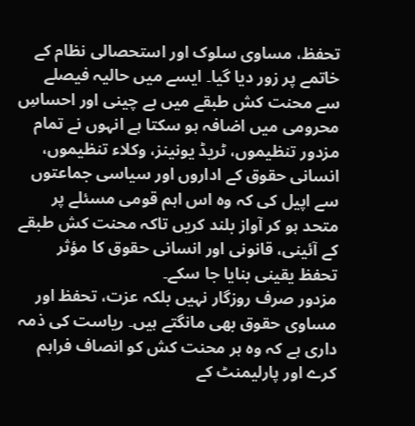تحفظ، مساوی سلوک اور استحصالی نظام کے خاتمے پر زور دیا گیا۔ ایسے میں حالیہ فیصلے سے محنت کش طبقے میں بے چینی اور احساسِ محرومی میں اضافہ ہو سکتا ہے انہوں نے تمام مزدور تنظیموں، ٹریڈ یونینز، وکلاء تنظیموں، انسانی حقوق کے اداروں اور سیاسی جماعتوں سے اپیل کی کہ وہ اس اہم قومی مسئلے پر متحد ہو کر آواز بلند کریں تاکہ محنت کش طبقے کے آئینی، قانونی اور انسانی حقوق کا مؤثر تحفظ یقینی بنایا جا سکے۔
مزدور صرف روزگار نہیں بلکہ عزت، تحفظ اور مساوی حقوق بھی مانگتے ہیں۔ ریاست کی ذمہ داری ہے کہ وہ ہر محنت کش کو انصاف فراہم کرے اور پارلیمنٹ کے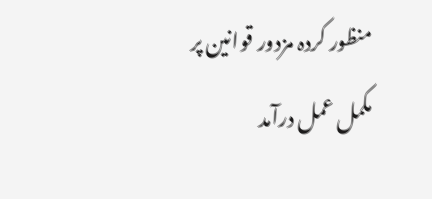منظور کردہ مزدور قوانین پر مکمل عمل درآمد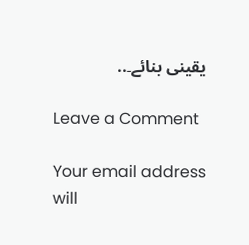یقینی بنائے۔..

Leave a Comment

Your email address will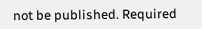not be published. Required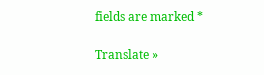fields are marked *

Translate »